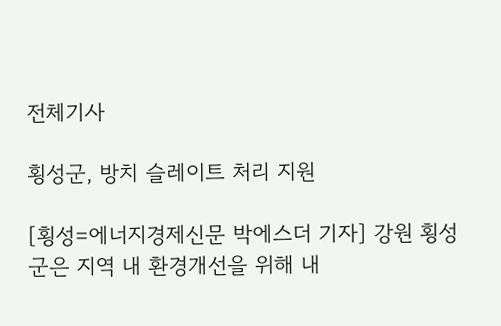전체기사

횡성군, 방치 슬레이트 처리 지원

[횡성=에너지경제신문 박에스더 기자] 강원 횡성군은 지역 내 환경개선을 위해 내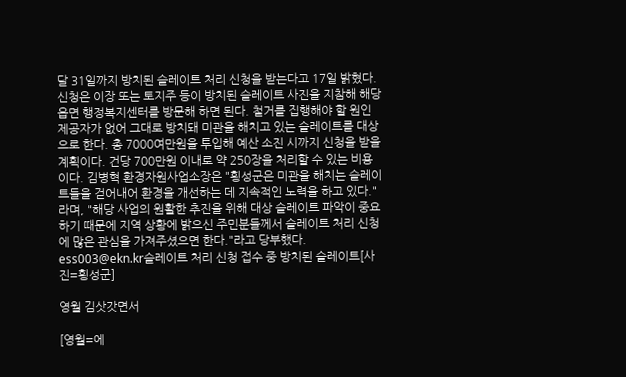달 31일까지 방치된 슬레이트 처리 신청을 받는다고 17일 밝혔다. 신청은 이장 또는 토지주 등이 방치된 슬레이트 사진을 지참해 해당 읍면 행정복지센터를 방문해 하면 된다. 철거를 집행해야 할 원인 제공자가 없어 그대로 방치돼 미관을 해치고 있는 슬레이트를 대상으로 한다. 총 7000여만원을 투입해 예산 소진 시까지 신청을 받을 계획이다. 건당 700만원 이내로 약 250장을 처리할 수 있는 비용이다. 김병혁 환경자원사업소장은 "횡성군은 미관을 해치는 슬레이트들을 걷어내어 환경을 개선하는 데 지속적인 노력을 하고 있다."라며, "해당 사업의 원활한 추진을 위해 대상 슬레이트 파악이 중요하기 때문에 지역 상황에 밝으신 주민분들께서 슬레이트 처리 신청에 많은 관심을 가져주셨으면 한다."라고 당부했다. ess003@ekn.kr슬레이트 처리 신청 접수 중 방치된 슬레이트[사진=횡성군]

영월 김삿갓면서

[영월=에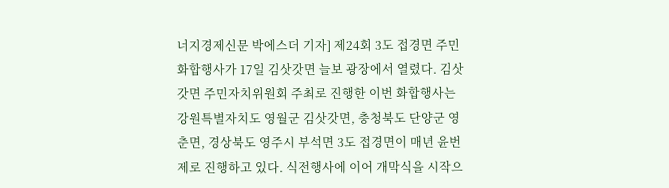너지경제신문 박에스더 기자] 제24회 3도 접경면 주민화합행사가 17일 김삿갓면 늘보 광장에서 열렸다. 김삿갓면 주민자치위원회 주최로 진행한 이번 화합행사는 강원특별자치도 영월군 김삿갓면, 충청북도 단양군 영춘면, 경상북도 영주시 부석면 3도 접경면이 매년 윤번제로 진행하고 있다. 식전행사에 이어 개막식을 시작으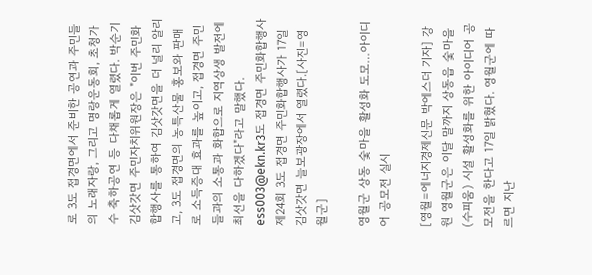로 3도 접경면에서 준비한 공연과 주민들의 노래자랑, 그리고 명랑운동회, 초청가수 축하공연 등 다채롭게 열렸다. 박순기 김삿갓면 주민자치위원장은 "이번 주민화합행사를 통하여 김삿갓면을 더 널리 알리고, 3도 접경면의 농특산물 홍보와 판매로 소득증대 효과를 높이고, 접경면 주민들과의 소통과 화합으로 지역상생 발전에 최선을 다하겠다"라고 말했다. ess003@ekn.kr3도 접경면 주민화합행사 제24회 3도 접경면 주민화합행사가 17일 김삿갓면 늘보광장에서 열렸다.[사진=영월군]

영월군 상동 숯마을 활성화 도모…아이디어 공모전 실시

[영월=에너지경제신문 박에스더 기자] 강원 영월군은 이달 말까지 상동읍 숯마을(수피움) 시설 활성화를 위한 아이디어 공모전을 한다고 17일 밝혔다. 영월군에 따르면 지난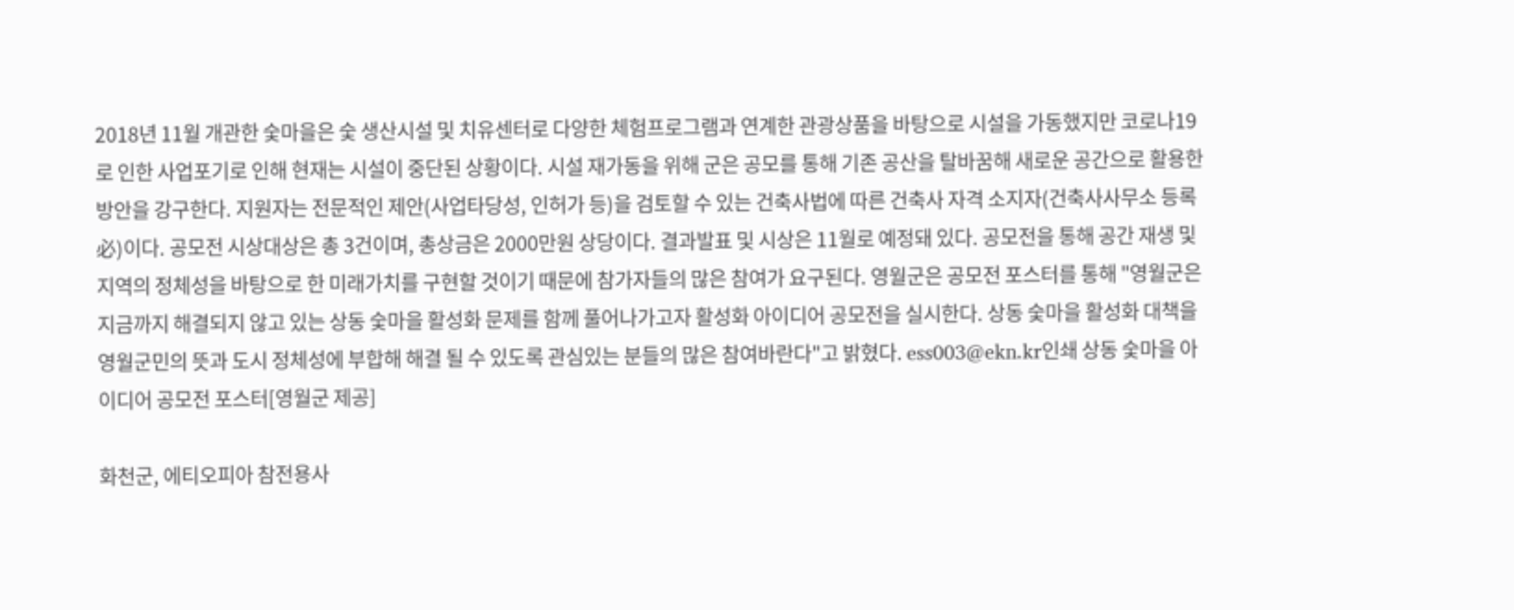2018년 11월 개관한 숯마을은 숯 생산시설 및 치유센터로 다양한 체험프로그램과 연계한 관광상품을 바탕으로 시설을 가동했지만 코로나19로 인한 사업포기로 인해 현재는 시설이 중단된 상황이다. 시설 재가동을 위해 군은 공모를 통해 기존 공산을 탈바꿈해 새로운 공간으로 활용한 방안을 강구한다. 지원자는 전문적인 제안(사업타당성, 인허가 등)을 검토할 수 있는 건축사법에 따른 건축사 자격 소지자(건축사사무소 등록必)이다. 공모전 시상대상은 총 3건이며, 총상금은 2000만원 상당이다. 결과발표 및 시상은 11월로 예정돼 있다. 공모전을 통해 공간 재생 및 지역의 정체성을 바탕으로 한 미래가치를 구현할 것이기 때문에 참가자들의 많은 참여가 요구된다. 영월군은 공모전 포스터를 통해 "영월군은 지금까지 해결되지 않고 있는 상동 숯마을 활성화 문제를 함께 풀어나가고자 활성화 아이디어 공모전을 실시한다. 상동 숯마을 활성화 대책을 영월군민의 뜻과 도시 정체성에 부합해 해결 될 수 있도록 관심있는 분들의 많은 참여바란다"고 밝혔다. ess003@ekn.kr인쇄 상동 숯마을 아이디어 공모전 포스터[영월군 제공]

화천군, 에티오피아 참전용사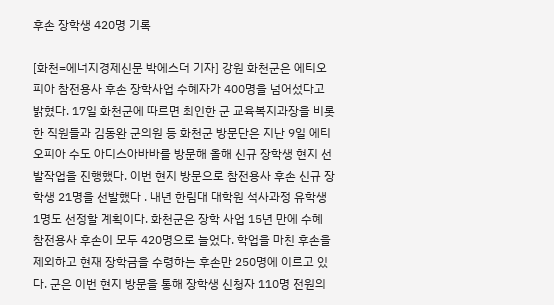후손 장학생 420명 기록

[화천=에너지경제신문 박에스더 기자] 강원 화천군은 에티오피아 참전용사 후손 장학사업 수혜자가 400명을 넘어섰다고 밝혔다. 17일 화천군에 따르면 최인한 군 교육복지과장을 비롯한 직원들과 김동완 군의원 등 화천군 방문단은 지난 9일 에티오피아 수도 아디스아바바를 방문해 올해 신규 장학생 현지 선발작업을 진행했다. 이번 현지 방문으로 참전용사 후손 신규 장학생 21명을 선발했다 . 내년 한림대 대학원 석사과정 유학생 1명도 선정할 계획이다. 화천군은 장학 사업 15년 만에 수혜 참전용사 후손이 모두 420명으로 늘었다. 학업을 마친 후손을 제외하고 현재 장학금을 수령하는 후손만 250명에 이르고 있다. 군은 이번 현지 방문을 통해 장학생 신청자 110명 전원의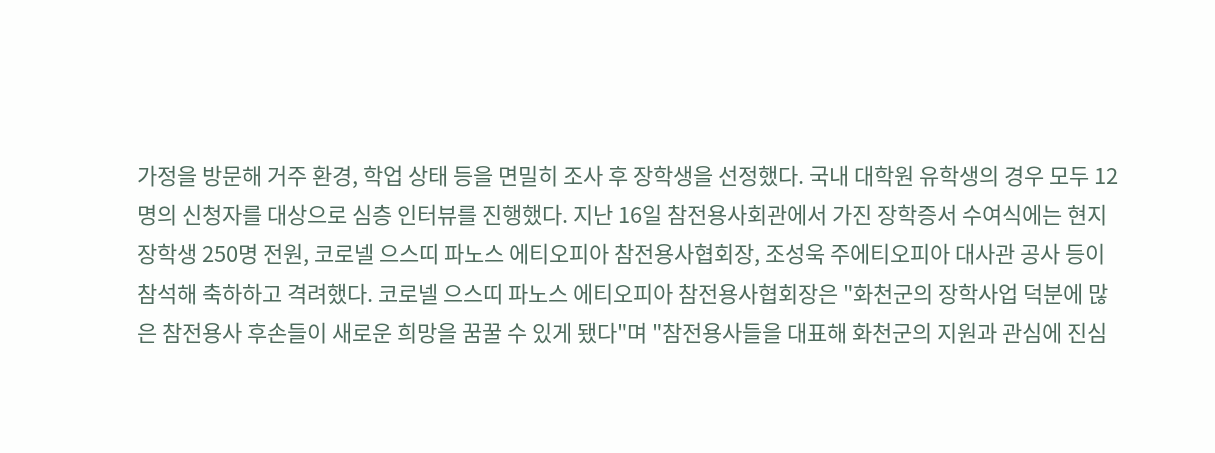가정을 방문해 거주 환경, 학업 상태 등을 면밀히 조사 후 장학생을 선정했다. 국내 대학원 유학생의 경우 모두 12명의 신청자를 대상으로 심층 인터뷰를 진행했다. 지난 16일 참전용사회관에서 가진 장학증서 수여식에는 현지 장학생 250명 전원, 코로넬 으스띠 파노스 에티오피아 참전용사협회장, 조성욱 주에티오피아 대사관 공사 등이 참석해 축하하고 격려했다. 코로넬 으스띠 파노스 에티오피아 참전용사협회장은 "화천군의 장학사업 덕분에 많은 참전용사 후손들이 새로운 희망을 꿈꿀 수 있게 됐다"며 "참전용사들을 대표해 화천군의 지원과 관심에 진심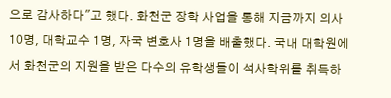으로 감사하다"고 했다. 화천군 장학 사업을 통해 지금까지 의사 10명, 대학교수 1명, 자국 변호사 1명을 배출했다. 국내 대학원에서 화천군의 지원을 받은 다수의 유학생들이 석사학위를 취득하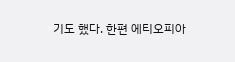기도 했다. 한편 에티오피아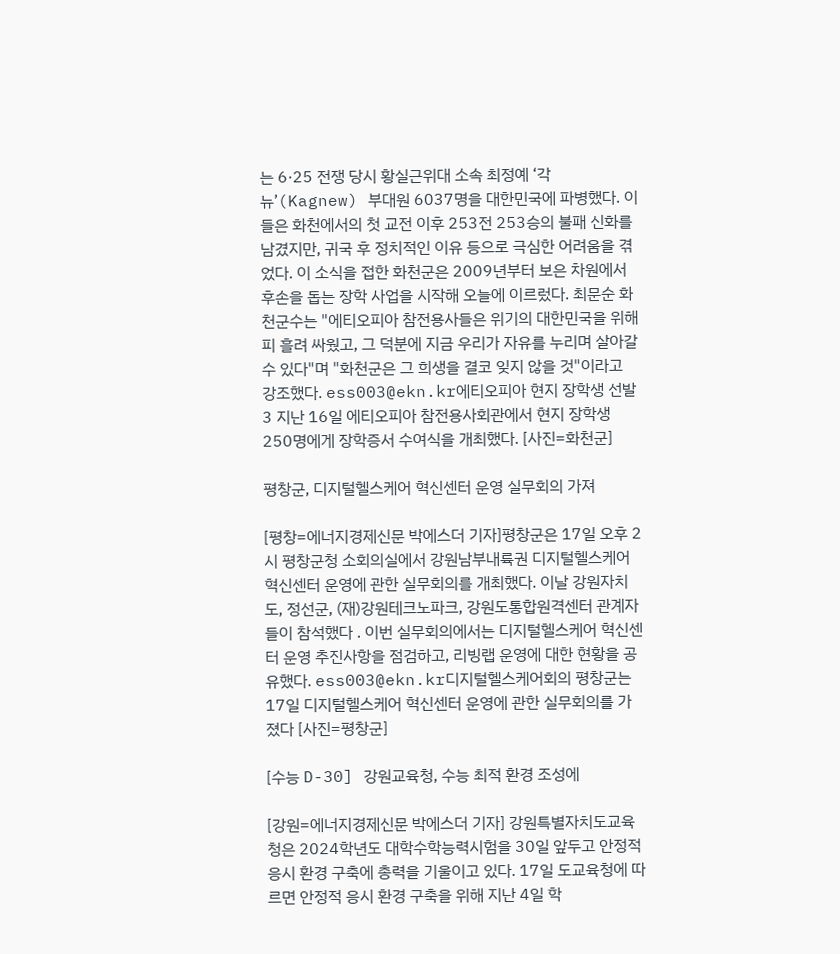는 6·25 전쟁 당시 황실근위대 소속 최정예 ‘각뉴’(Kagnew) 부대원 6037명을 대한민국에 파병했다. 이들은 화천에서의 첫 교전 이후 253전 253승의 불패 신화를 남겼지만, 귀국 후 정치적인 이유 등으로 극심한 어려움을 겪었다. 이 소식을 접한 화천군은 2009년부터 보은 차원에서 후손을 돕는 장학 사업을 시작해 오늘에 이르렀다. 최문순 화천군수는 "에티오피아 참전용사들은 위기의 대한민국을 위해 피 흘려 싸웠고, 그 덕분에 지금 우리가 자유를 누리며 살아갈 수 있다"며 "화천군은 그 희생을 결코 잊지 않을 것"이라고 강조했다. ess003@ekn.kr에티오피아 현지 장학생 선발3 지난 16일 에티오피아 참전용사회관에서 현지 장학생 250명에게 장학증서 수여식을 개최했다. [사진=화천군]

평창군, 디지털헬스케어 혁신센터 운영 실무회의 가져

[평창=에너지경제신문 박에스더 기자]평창군은 17일 오후 2시 평창군청 소회의실에서 강원남부내륙권 디지털헬스케어 혁신센터 운영에 관한 실무회의를 개최했다. 이날 강원자치도, 정선군, (재)강원테크노파크, 강원도통합원격센터 관계자들이 참석했다 . 이번 실무회의에서는 디지털헬스케어 혁신센터 운영 추진사항을 점검하고, 리빙랩 운영에 대한 현황을 공유했다. ess003@ekn.kr디지털헬스케어회의 평창군는 17일 디지털헬스케어 혁신센터 운영에 관한 실무회의를 가졌다 [사진=평창군]

[수능 D-30] 강원교육청, 수능 최적 환경 조성에

[강원=에너지경제신문 박에스더 기자] 강원특별자치도교육청은 2024학년도 대학수학능력시험을 30일 앞두고 안정적 응시 환경 구축에 총력을 기울이고 있다. 17일 도교육청에 따르면 안정적 응시 환경 구축을 위해 지난 4일 학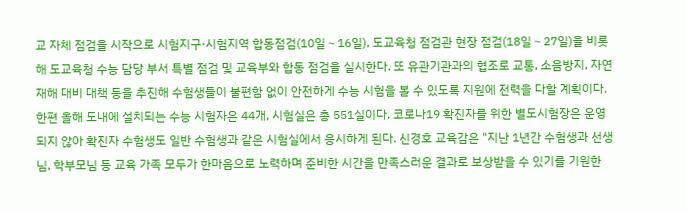교 자체 점검을 시작으로 시험지구·시험지역 합동점검(10일∼16일), 도교육청 점검관 현장 점검(18일∼27일)을 비롯해 도교육청 수능 담당 부서 특별 점검 및 교육부와 합동 점검을 실시한다. 또 유관기관과의 협조로 교통, 소음방지, 자연재해 대비 대책 등을 추진해 수험생들이 불편함 없이 안전하게 수능 시험을 볼 수 있도록 지원에 전력을 다할 계획이다. 한편 올해 도내에 설치되는 수능 시험자은 44개, 시험실은 총 551실이다. 코로나19 확진자를 위한 별도시험장은 운영되지 않아 확진자 수험생도 일반 수험생과 같은 시험실에서 응시하게 된다. 신경호 교육감은 "지난 1년간 수험생과 선생님, 학부모님 등 교육 가족 모두가 한마음으로 노력하며 준비한 시간을 만족스러운 결과로 보상받을 수 있기를 기원한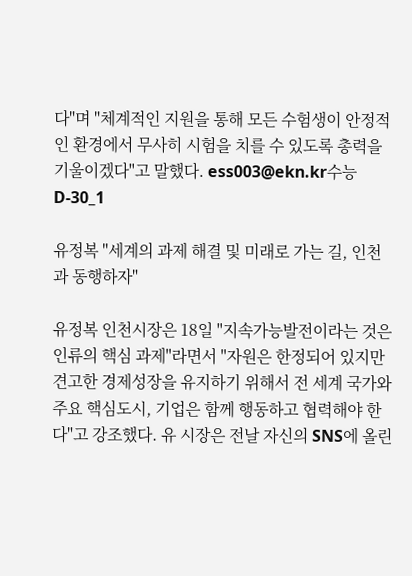다"며 "체계적인 지원을 통해 모든 수험생이 안정적인 환경에서 무사히 시험을 치를 수 있도록 총력을 기울이겠다"고 말했다. ess003@ekn.kr수능 D-30_1

유정복 "세계의 과제 해결 및 미래로 가는 길, 인천과 동행하자"

유정복 인천시장은 18일 "지속가능발전이라는 것은 인류의 핵심 과제"라면서 "자원은 한정되어 있지만 견고한 경제성장을 유지하기 위해서 전 세계 국가와 주요 핵심도시, 기업은 함께 행동하고 협력해야 한다"고 강조했다. 유 시장은 전날 자신의 SNS에 올린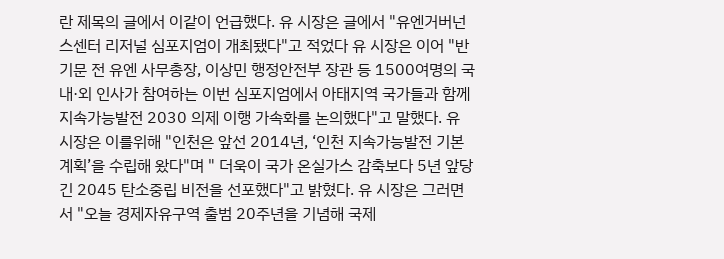란 제목의 글에서 이같이 언급했다. 유 시장은 글에서 "유엔거버넌스센터 리저널 심포지엄이 개최됐다"고 적었다 유 시장은 이어 "반기문 전 유엔 사무총장, 이상민 행정안전부 장관 등 1500여명의 국내·외 인사가 참여하는 이번 심포지엄에서 아태지역 국가들과 함께 지속가능발전 2030 의제 이행 가속화를 논의했다"고 말했다. 유 시장은 이를위해 "인천은 앞선 2014년, ‘인천 지속가능발전 기본계획’을 수립해 왔다"며 " 더욱이 국가 온실가스 감축보다 5년 앞당긴 2045 탄소중립 비전을 선포했다"고 밝혔다. 유 시장은 그러면서 "오늘 경제자유구역 출범 20주년을 기념해 국제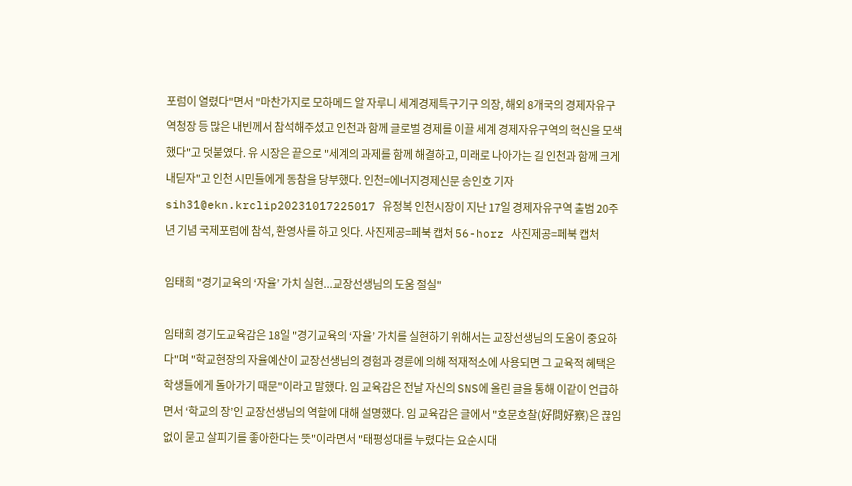포럼이 열렸다"면서 "마찬가지로 모하메드 알 자루니 세계경제특구기구 의장, 해외 8개국의 경제자유구역청장 등 많은 내빈께서 참석해주셨고 인천과 함께 글로벌 경제를 이끌 세계 경제자유구역의 혁신을 모색했다"고 덧붙였다. 유 시장은 끝으로 "세계의 과제를 함께 해결하고, 미래로 나아가는 길 인천과 함께 크게 내딛자"고 인천 시민들에게 동참을 당부했다. 인천=에너지경제신문 송인호 기자 sih31@ekn.krclip20231017225017 유정복 인천시장이 지난 17일 경제자유구역 출범 20주년 기념 국제포럼에 참석, 환영사를 하고 잇다. 사진제공=페북 캡처 56-horz 사진제공=페북 캡처

임태희 "경기교육의 ‘자율’ 가치 실현...교장선생님의 도움 절실"

임태희 경기도교육감은 18일 "경기교육의 ‘자율’ 가치를 실현하기 위해서는 교장선생님의 도움이 중요하다"며 "학교현장의 자율예산이 교장선생님의 경험과 경륜에 의해 적재적소에 사용되면 그 교육적 혜택은 학생들에게 돌아가기 때문"이라고 말했다. 임 교육감은 전날 자신의 SNS에 올린 글을 통해 이같이 언급하면서 ‘학교의 장’인 교장선생님의 역할에 대해 설명했다. 임 교육감은 글에서 "호문호찰(好問好察)은 끊임없이 묻고 살피기를 좋아한다는 뜻"이라면서 "태평성대를 누렸다는 요순시대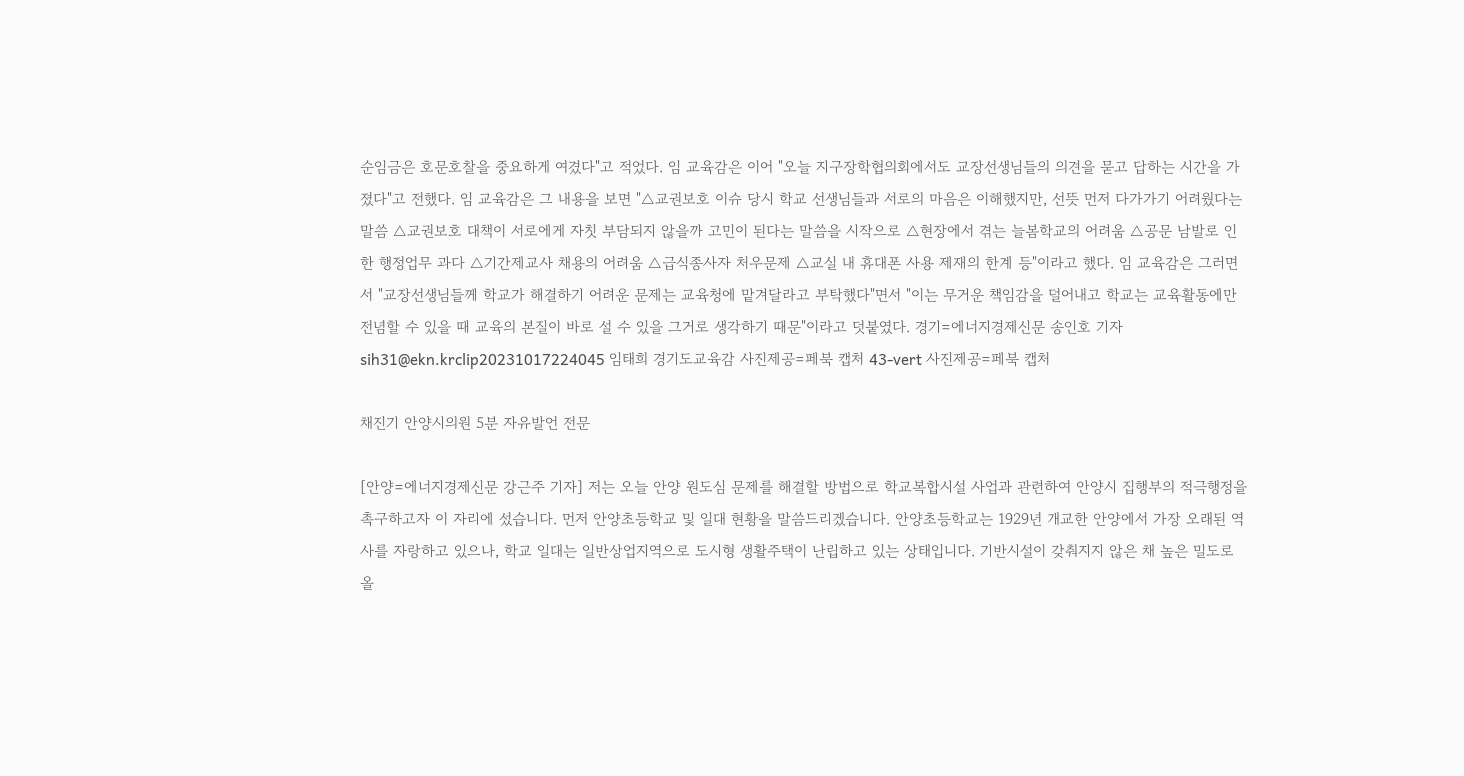순임금은 호문호찰을 중요하게 여겼다"고 적었다. 임 교육감은 이어 "오늘 지구장학협의회에서도 교장선생님들의 의견을 묻고 답하는 시간을 가졌다"고 전했다. 임 교육감은 그 내용을 보면 "△교권보호 이슈 당시 학교 선생님들과 서로의 마음은 이해했지만, 선뜻 먼저 다가가기 어려웠다는 말씀 △교권보호 대책이 서로에게 자칫 부담되지 않을까 고민이 된다는 말씀을 시작으로 △현장에서 겪는 늘봄학교의 어려움 △공문 남발로 인한 행정업무 과다 △기간제교사 채용의 어려움 △급식종사자 처우문제 △교실 내 휴대폰 사용 제재의 한계 등"이라고 했다. 임 교육감은 그러면서 "교장선생님들께 학교가 해결하기 어려운 문제는 교육청에 맡겨달라고 부탁했다"면서 "이는 무거운 책임감을 덜어내고 학교는 교육활동에만 전념할 수 있을 때 교육의 본질이 바로 설 수 있을 그거로 생각하기 때문"이라고 덧붙였다. 경기=에너지경제신문 송인호 기자 sih31@ekn.krclip20231017224045 임태희 경기도교육감 사진제공=페북 캡처 43-vert 사진제공=페북 캡처

채진기 안양시의원 5분 자유발언 전문

[안양=에너지경제신문 강근주 기자] 저는 오늘 안양 원도심 문제를 해결할 방법으로 학교복합시설 사업과 관련하여 안양시 집행부의 적극행정을 촉구하고자 이 자리에 섰습니다. 먼저 안양초등학교 및 일대 현황을 말씀드리겠습니다. 안양초등학교는 1929년 개교한 안양에서 가장 오래된 역사를 자랑하고 있으나, 학교 일대는 일반상업지역으로 도시형 생활주택이 난립하고 있는 상태입니다. 기반시설이 갖춰지지 않은 채 높은 밀도로 올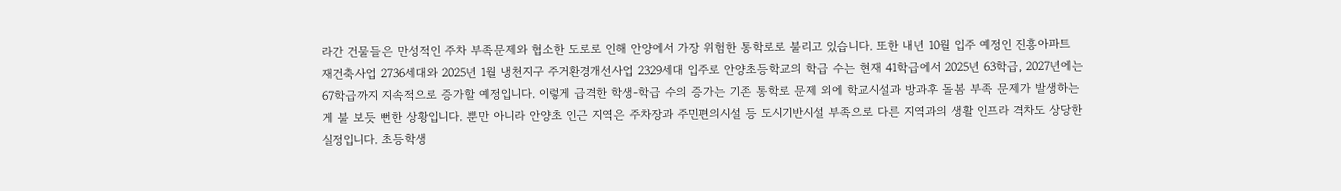라간 건물들은 만성적인 주차 부족문제와 협소한 도로로 인해 안양에서 가장 위험한 통학로로 불리고 있습니다. 또한 내년 10월 입주 예정인 진흥아파트 재건축사업 2736세대와 2025년 1월 냉천지구 주거환경개선사업 2329세대 입주로 안양초등학교의 학급 수는 현재 41학급에서 2025년 63학급, 2027년에는 67학급까지 지속적으로 증가할 예정입니다. 이렇게 급격한 학생-학급 수의 증가는 기존 통학로 문제 외에 학교시설과 방과후 돌봄 부족 문제가 발생하는 게 불 보듯 뻔한 상황입니다. 뿐만 아니라 안양초 인근 지역은 주차장과 주민편의시설 등 도시기반시설 부족으로 다른 지역과의 생활 인프라 격차도 상당한 실정입니다. 초등학생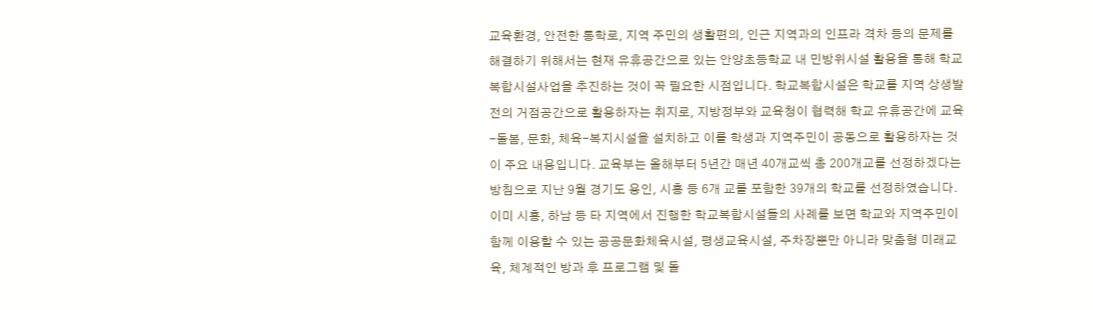교육환경, 안전한 통학로, 지역 주민의 생활편의, 인근 지역과의 인프라 격차 등의 문제를 해결하기 위해서는 현재 유휴공간으로 있는 안양초등학교 내 민방위시설 활용을 통해 학교복합시설사업을 추진하는 것이 꼭 필요한 시점입니다. 학교복합시설은 학교를 지역 상생발전의 거점공간으로 활용하자는 취지로, 지방정부와 교육청이 협력해 학교 유휴공간에 교육-돌봄, 문화, 체육-복지시설을 설치하고 이를 학생과 지역주민이 공동으로 활용하자는 것이 주요 내용입니다. 교육부는 올해부터 5년간 매년 40개교씩 총 200개교를 선정하겠다는 방침으로 지난 9월 경기도 용인, 시흥 등 6개 교를 포함한 39개의 학교를 선정하였습니다. 이미 시흥, 하남 등 타 지역에서 진행한 학교복합시설들의 사례를 보면 학교와 지역주민이 함께 이용할 수 있는 공공문화체육시설, 평생교육시설, 주차장뿐만 아니라 맞춤형 미래교육, 체계적인 방과 후 프로그램 및 돌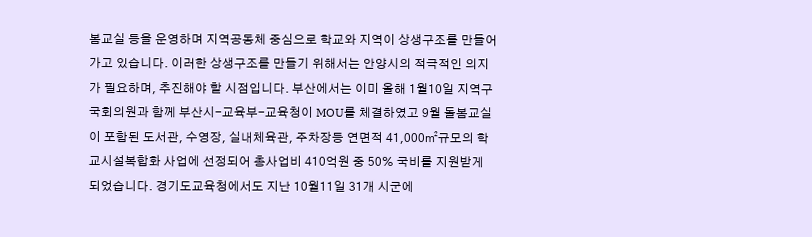봄교실 등을 운영하며 지역공동체 중심으로 학교와 지역이 상생구조를 만들어가고 있습니다. 이러한 상생구조를 만들기 위해서는 안양시의 적극적인 의지가 필요하며, 추진해야 할 시점입니다. 부산에서는 이미 올해 1월10일 지역구 국회의원과 함께 부산시-교육부-교육청이 MOU를 체결하였고 9월 돌봄교실이 포함된 도서관, 수영장, 실내체육관, 주차장등 연면적 41,000㎡규모의 학교시설복합화 사업에 선정되어 총사업비 410억원 중 50% 국비를 지원받게 되었습니다. 경기도교육청에서도 지난 10월11일 31개 시군에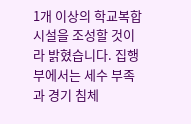1개 이상의 학교복합시설을 조성할 것이라 밝혔습니다. 집행부에서는 세수 부족과 경기 침체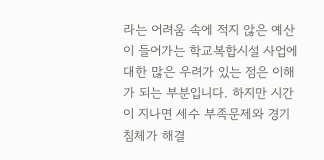라는 어려움 속에 적지 않은 예산이 들어가는 학교복합시설 사업에 대한 많은 우려가 있는 점은 이해가 되는 부분입니다. 하지만 시간이 지나면 세수 부족문제와 경기침체가 해결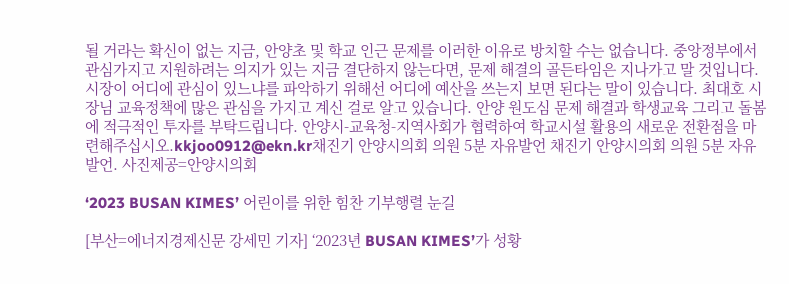될 거라는 확신이 없는 지금, 안양초 및 학교 인근 문제를 이러한 이유로 방치할 수는 없습니다. 중앙정부에서 관심가지고 지원하려는 의지가 있는 지금 결단하지 않는다면, 문제 해결의 골든타임은 지나가고 말 것입니다. 시장이 어디에 관심이 있느냐를 파악하기 위해선 어디에 예산을 쓰는지 보면 된다는 말이 있습니다. 최대호 시장님 교육정책에 많은 관심을 가지고 계신 걸로 알고 있습니다. 안양 원도심 문제 해결과 학생교육 그리고 돌봄에 적극적인 투자를 부탁드립니다. 안양시-교육청-지역사회가 협력하여 학교시설 활용의 새로운 전환점을 마련해주십시오.kkjoo0912@ekn.kr채진기 안양시의회 의원 5분 자유발언 채진기 안양시의회 의원 5분 자유발언. 사진제공=안양시의회

‘2023 BUSAN KIMES’ 어린이를 위한 힘찬 기부행렬 눈길

[부산=에너지경제신문 강세민 기자] ‘2023년 BUSAN KIMES’가 성황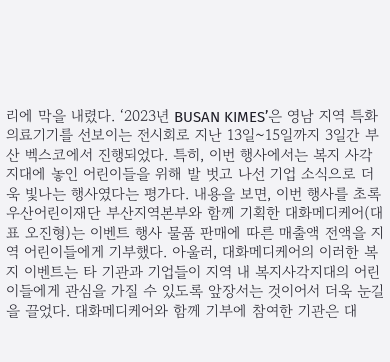리에 막을 내렸다. ‘2023년 BUSAN KIMES’은 영남 지역 특화 의료기기를 선보이는 전시회로 지난 13일~15일까지 3일간 부산 벡스코에서 진행되었다. 특히, 이번 행사에서는 복지 사각지대에 놓인 어린이들을 위해 발 벗고 나선 기업 소식으로 더욱 빛나는 행사였다는 평가다. 내용을 보면, 이번 행사를 초록우산어린이재단 부산지역본부와 함께 기획한 대화메디케어(대표 오진형)는 이벤트 행사 물품 판매에 따른 매출액 전액을 지역 어린이들에게 기부했다. 아울러, 대화메디케어의 이러한 복지 이벤트는 타 기관과 기업들이 지역 내 복지사각지대의 어린이들에게 관심을 가질 수 있도록 앞장서는 것이어서 더욱 눈길을 끌었다. 대화메디케어와 함께 기부에 참여한 기관은 대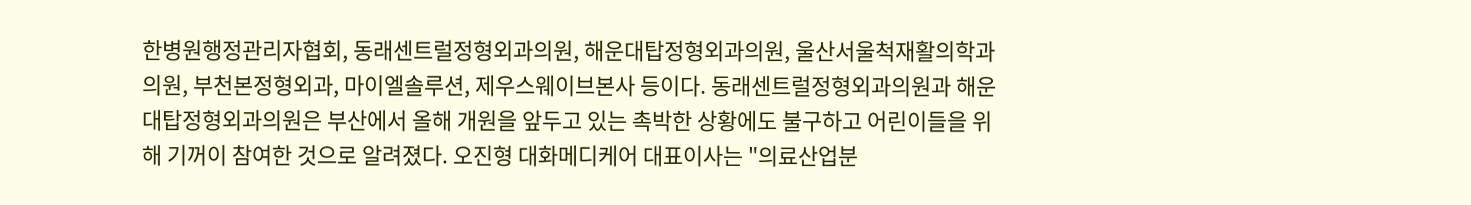한병원행정관리자협회, 동래센트럴정형외과의원, 해운대탑정형외과의원, 울산서울척재활의학과의원, 부천본정형외과, 마이엘솔루션, 제우스웨이브본사 등이다. 동래센트럴정형외과의원과 해운대탑정형외과의원은 부산에서 올해 개원을 앞두고 있는 촉박한 상황에도 불구하고 어린이들을 위해 기꺼이 참여한 것으로 알려졌다. 오진형 대화메디케어 대표이사는 "의료산업분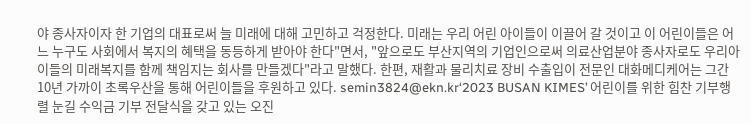야 종사자이자 한 기업의 대표로써 늘 미래에 대해 고민하고 걱정한다. 미래는 우리 어린 아이들이 이끌어 갈 것이고 이 어린이들은 어느 누구도 사회에서 복지의 혜택을 동등하게 받아야 한다"면서, "앞으로도 부산지역의 기업인으로써 의료산업분야 종사자로도 우리아이들의 미래복지를 함께 책임지는 회사를 만들겠다"라고 말했다. 한편, 재활과 물리치료 장비 수출입이 전문인 대화메디케어는 그간 10년 가까이 초록우산을 통해 어린이들을 후원하고 있다. semin3824@ekn.kr‘2023 BUSAN KIMES’ 어린이를 위한 힘찬 기부행렬 눈길 수익금 기부 전달식을 갖고 있는 오진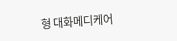형 대화메디케어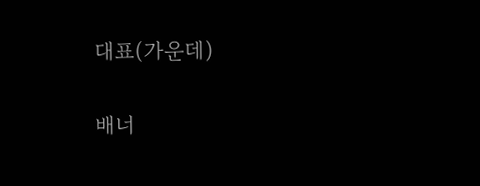대표(가운데)

배너